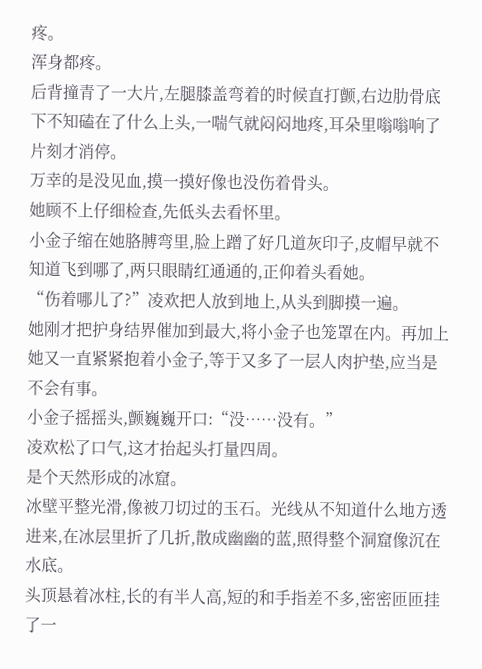疼。
浑身都疼。
后背撞青了一大片,左腿膝盖弯着的时候直打颤,右边肋骨底下不知磕在了什么上头,一喘气就闷闷地疼,耳朵里嗡嗡响了片刻才消停。
万幸的是没见血,摸一摸好像也没伤着骨头。
她顾不上仔细检查,先低头去看怀里。
小金子缩在她胳膊弯里,脸上蹭了好几道灰印子,皮帽早就不知道飞到哪了,两只眼睛红通通的,正仰着头看她。
“伤着哪儿了?”凌欢把人放到地上,从头到脚摸一遍。
她刚才把护身结界催加到最大,将小金子也笼罩在内。再加上她又一直紧紧抱着小金子,等于又多了一层人肉护垫,应当是不会有事。
小金子摇摇头,颤巍巍开口:“没……没有。”
凌欢松了口气,这才抬起头打量四周。
是个天然形成的冰窟。
冰壁平整光滑,像被刀切过的玉石。光线从不知道什么地方透进来,在冰层里折了几折,散成幽幽的蓝,照得整个洞窟像沉在水底。
头顶悬着冰柱,长的有半人高,短的和手指差不多,密密匝匝挂了一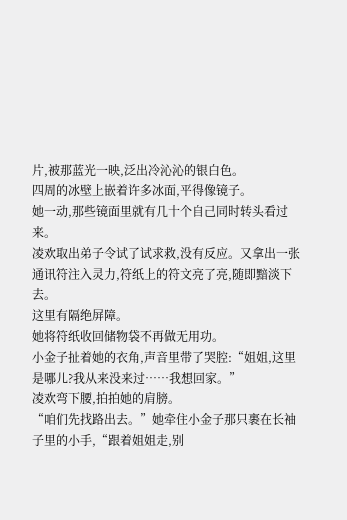片,被那蓝光一映,泛出冷沁沁的银白色。
四周的冰壁上嵌着许多冰面,平得像镜子。
她一动,那些镜面里就有几十个自己同时转头看过来。
凌欢取出弟子令试了试求救,没有反应。又拿出一张通讯符注入灵力,符纸上的符文亮了亮,随即黯淡下去。
这里有隔绝屏障。
她将符纸收回储物袋不再做无用功。
小金子扯着她的衣角,声音里带了哭腔:“姐姐,这里是哪儿?我从来没来过……我想回家。”
凌欢弯下腰,拍拍她的肩膀。
“咱们先找路出去。”她牵住小金子那只裹在长袖子里的小手,“跟着姐姐走,别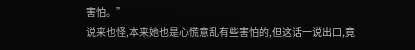害怕。”
说来也怪,本来她也是心慌意乱有些害怕的,但这话一说出口,竟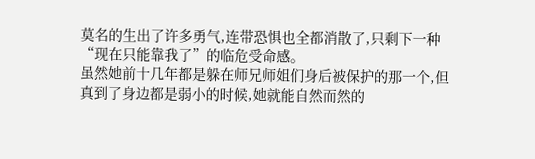莫名的生出了许多勇气,连带恐惧也全都消散了,只剩下一种“现在只能靠我了”的临危受命感。
虽然她前十几年都是躲在师兄师姐们身后被保护的那一个,但真到了身边都是弱小的时候,她就能自然而然的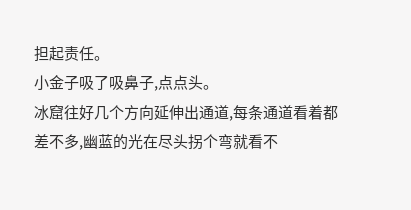担起责任。
小金子吸了吸鼻子,点点头。
冰窟往好几个方向延伸出通道,每条通道看着都差不多,幽蓝的光在尽头拐个弯就看不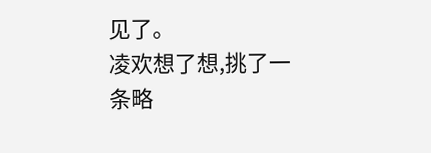见了。
凌欢想了想,挑了一条略